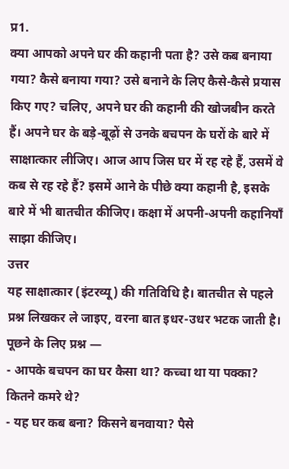प्र1.
क्या आपको अपने घर की कहानी पता है? उसे कब बनाया गया? कैसे बनाया गया? उसे बनाने के लिए कैसे-कैसे प्रयास किए गए? चलिए, अपने घर की कहानी की खोजबीन करते हैं। अपने घर के बड़े-बूढ़ों से उनके बचपन के घरों के बारे में साक्षात्कार लीजिए। आज आप जिस घर में रह रहे हैं, उसमें वे कब से रह रहे हैं? इसमें आने के पीछे क्या कहानी है, इसके बारे में भी बातचीत कीजिए। कक्षा में अपनी-अपनी कहानियाँ साझा कीजिए।
उत्तर
यह साक्षात्कार (इंटरव्यू) की गतिविधि है। बातचीत से पहले प्रश्न लिखकर ले जाइए, वरना बात इधर-उधर भटक जाती है।
पूछने के लिए प्रश्न —
- आपके बचपन का घर कैसा था? कच्चा था या पक्का? कितने कमरे थे?
- यह घर कब बना? किसने बनवाया? पैसे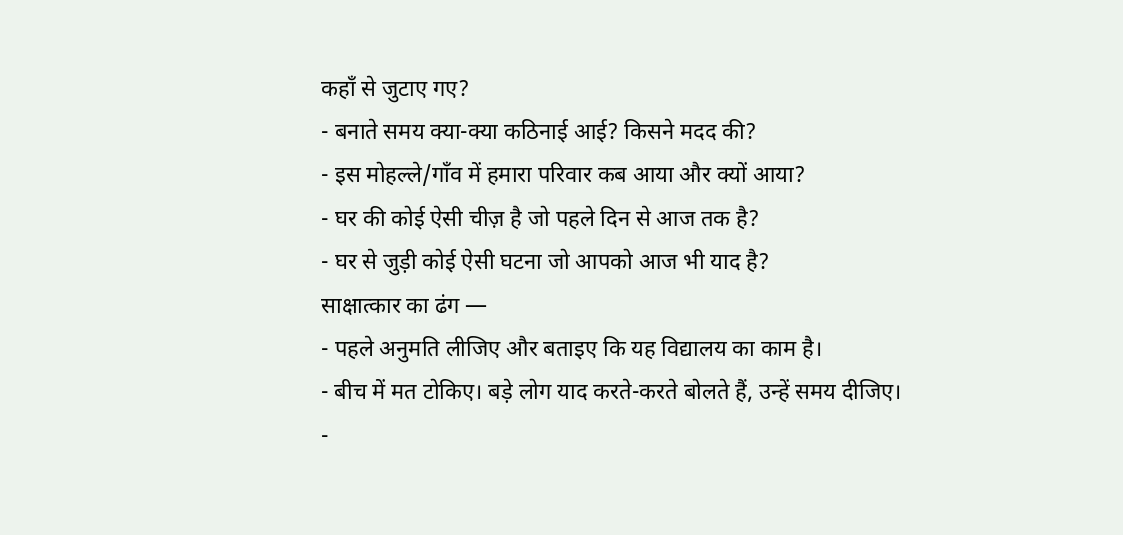कहाँ से जुटाए गए?
- बनाते समय क्या-क्या कठिनाई आई? किसने मदद की?
- इस मोहल्ले/गाँव में हमारा परिवार कब आया और क्यों आया?
- घर की कोई ऐसी चीज़ है जो पहले दिन से आज तक है?
- घर से जुड़ी कोई ऐसी घटना जो आपको आज भी याद है?
साक्षात्कार का ढंग —
- पहले अनुमति लीजिए और बताइए कि यह विद्यालय का काम है।
- बीच में मत टोकिए। बड़े लोग याद करते-करते बोलते हैं, उन्हें समय दीजिए।
-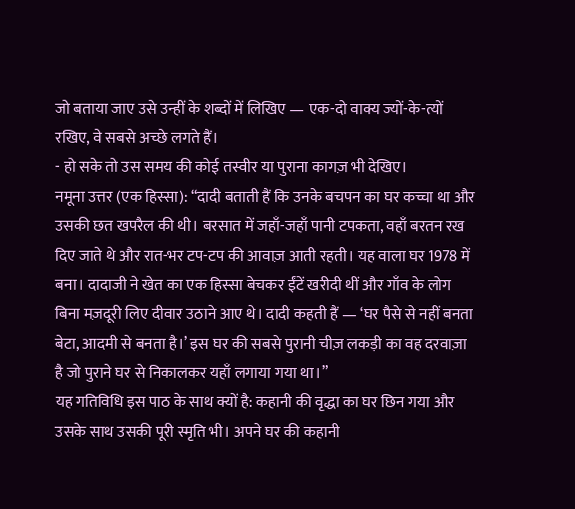जो बताया जाए उसे उन्हीं के शब्दों में लिखिए — एक-दो वाक्य ज्यों-के-त्यों रखिए, वे सबसे अच्छे लगते हैं।
- हो सके तो उस समय की कोई तस्वीर या पुराना कागज़ भी देखिए।
नमूना उत्तर (एक हिस्सा): “दादी बताती हैं कि उनके बचपन का घर कच्चा था और उसकी छत खपरैल की थी। बरसात में जहाँ-जहाँ पानी टपकता, वहाँ बरतन रख दिए जाते थे और रात-भर टप-टप की आवाज़ आती रहती। यह वाला घर 1978 में बना। दादाजी ने खेत का एक हिस्सा बेचकर ईंटें खरीदी थीं और गाँव के लोग बिना मज़दूरी लिए दीवार उठाने आए थे। दादी कहती हैं — ‘घर पैसे से नहीं बनता बेटा, आदमी से बनता है।’ इस घर की सबसे पुरानी चीज़ लकड़ी का वह दरवाज़ा है जो पुराने घर से निकालकर यहाँ लगाया गया था।”
यह गतिविधि इस पाठ के साथ क्यों है: कहानी की वृद्धा का घर छिन गया और उसके साथ उसकी पूरी स्मृति भी। अपने घर की कहानी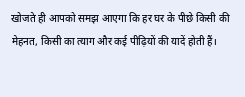खोजते ही आपको समझ आएगा कि हर घर के पीछे किसी की मेहनत, किसी का त्याग और कई पीढ़ियों की यादें होती हैं।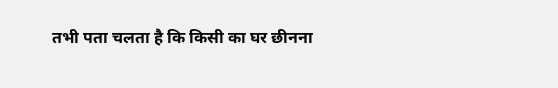तभी पता चलता है कि किसी का घर छीनना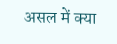असल में क्या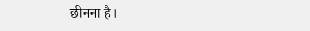छीनना है।